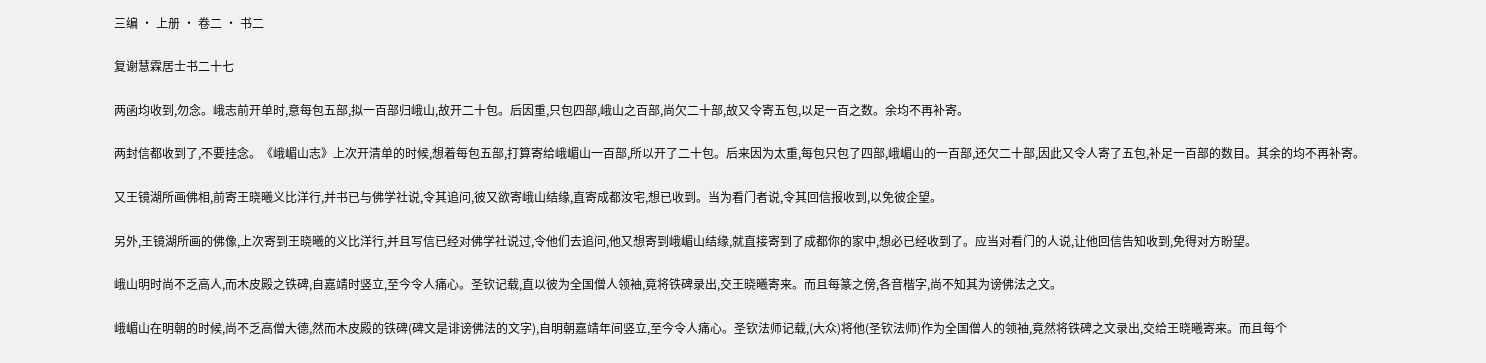三编 · 上册 · 卷二 · 书二

复谢慧霖居士书二十七

两函均收到,勿念。峨志前开单时,意每包五部,拟一百部归峨山,故开二十包。后因重,只包四部,峨山之百部,尚欠二十部,故又令寄五包,以足一百之数。余均不再补寄。

两封信都收到了,不要挂念。《峨嵋山志》上次开清单的时候,想着每包五部,打算寄给峨嵋山一百部,所以开了二十包。后来因为太重,每包只包了四部,峨嵋山的一百部,还欠二十部,因此又令人寄了五包,补足一百部的数目。其余的均不再补寄。

又王镜湖所画佛相,前寄王晓曦义比洋行,并书已与佛学社说,令其追问,彼又欲寄峨山结缘,直寄成都汝宅,想已收到。当为看门者说,令其回信报收到,以免彼企望。

另外,王镜湖所画的佛像,上次寄到王晓曦的义比洋行,并且写信已经对佛学社说过,令他们去追问,他又想寄到峨嵋山结缘,就直接寄到了成都你的家中,想必已经收到了。应当对看门的人说,让他回信告知收到,免得对方盼望。

峨山明时尚不乏高人,而木皮殿之铁碑,自嘉靖时竖立,至今令人痛心。圣钦记载,直以彼为全国僧人领袖,竟将铁碑录出,交王晓曦寄来。而且每篆之傍,各音楷字,尚不知其为谤佛法之文。

峨嵋山在明朝的时候,尚不乏高僧大德,然而木皮殿的铁碑(碑文是诽谤佛法的文字),自明朝嘉靖年间竖立,至今令人痛心。圣钦法师记载,(大众)将他(圣钦法师)作为全国僧人的领袖,竟然将铁碑之文录出,交给王晓曦寄来。而且每个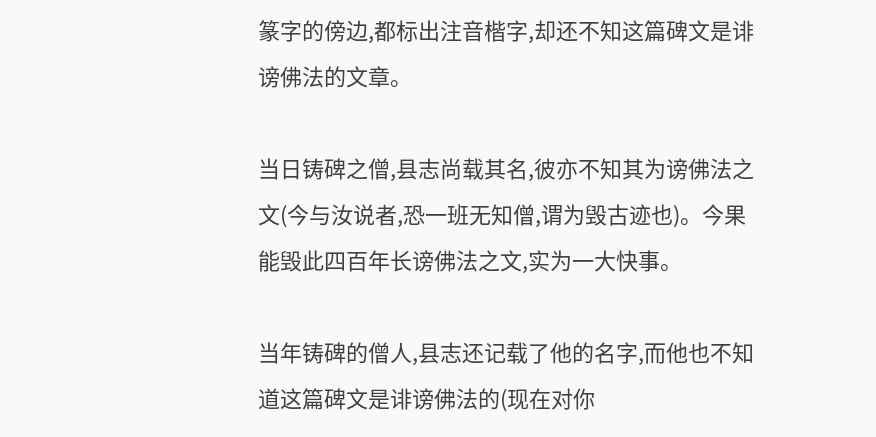篆字的傍边,都标出注音楷字,却还不知这篇碑文是诽谤佛法的文章。

当日铸碑之僧,县志尚载其名,彼亦不知其为谤佛法之文(今与汝说者,恐一班无知僧,谓为毁古迹也)。今果能毁此四百年长谤佛法之文,实为一大快事。

当年铸碑的僧人,县志还记载了他的名字,而他也不知道这篇碑文是诽谤佛法的(现在对你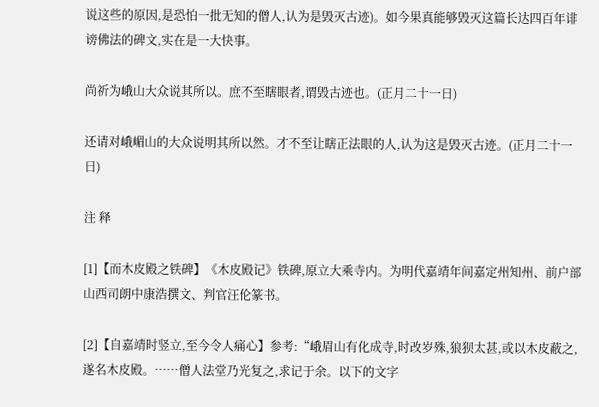说这些的原因,是恐怕一批无知的僧人,认为是毁灭古迹)。如今果真能够毁灭这篇长达四百年诽谤佛法的碑文,实在是一大快事。

尚祈为峨山大众说其所以。庶不至瞎眼者,谓毁古迹也。(正月二十一日)

还请对峨嵋山的大众说明其所以然。才不至让瞎正法眼的人,认为这是毁灭古迹。(正月二十一日)

注 释

[1]【而木皮殿之铁碑】《木皮殿记》铁碑,原立大乘寺内。为明代嘉靖年间嘉定州知州、前户部山西司朗中康浩撰文、判官汪伦篆书。

[2]【自嘉靖时竖立,至今令人痛心】参考:“峨眉山有化成寺,时改岁殊,狼狈太甚,或以木皮蔽之,遂名木皮殿。……僧人法堂乃光复之,求记于余。以下的文字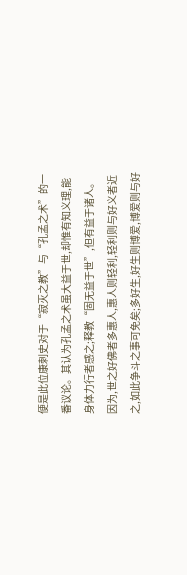便是此位康刺史对于“寂灭之教”与“孔孟之术”的一番议论。其认为孔孟之术虽大益于世,却惟有知义理,能身体力行者感之;释教“固无益于世”,但有益于诸人。因为,世之好佛者多惠人,惠人则轻利,轻利则与好义者近之,如此争斗之事可免矣;多好生,好生则博爱,博爱则与好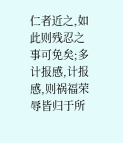仁者近之,如此则残忍之事可免矣;多计报感,计报感,则祸福荣辱皆归于所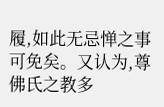履,如此无忌惮之事可免矣。又认为,尊佛氏之教多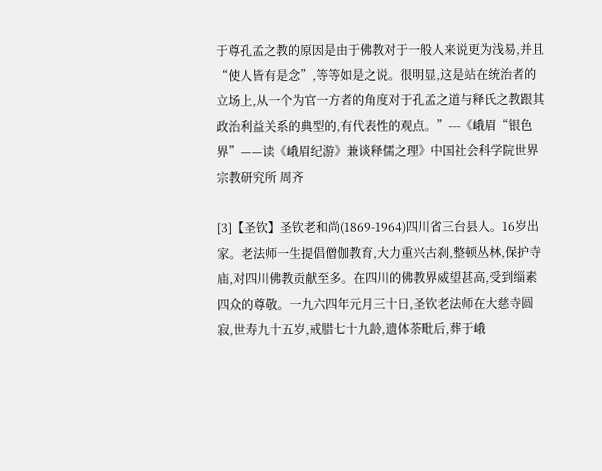于尊孔孟之教的原因是由于佛教对于一般人来说更为浅易,并且“使人皆有是念”,等等如是之说。很明显,这是站在统治者的立场上,从一个为官一方者的角度对于孔孟之道与释氏之教跟其政治利益关系的典型的,有代表性的观点。”---《峨眉“银色界”——读《峨眉纪游》兼谈释儒之理》中国社会科学院世界宗教研究所 周齐

[3]【圣钦】圣钦老和尚(1869-1964)四川省三台县人。16岁出家。老法师一生提倡僧伽教育,大力重兴古刹,整顿丛林,保护寺庙,对四川佛教贡献至多。在四川的佛教界威望甚高,受到缁素四众的尊敬。一九六四年元月三十日,圣钦老法师在大慈寺圆寂,世寿九十五岁,戒腊七十九龄,遗体荼毗后,葬于峨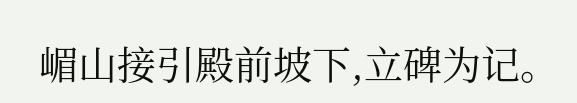嵋山接引殿前坡下,立碑为记。